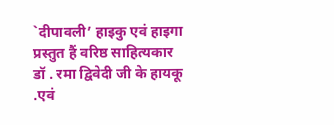`दीपावली’ हाइकु एवं हाइगा
प्रस्तुत हैं वरिष्ठ साहित्यकार डॉ . रमा द्विवेदी जी के हायकू .एवं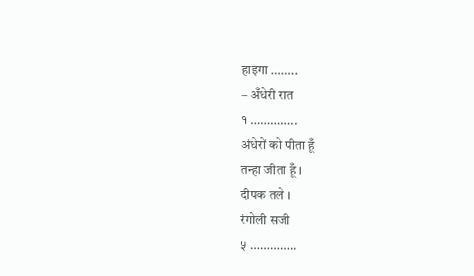हाइगा ……..
– अँधेरी रात
१ …………..
अंधेरों को पीता हूँ
तन्हा जीता हूँ ।
दीपक तले ।
रंगोली सजी
५ …………..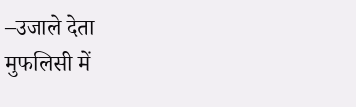–उजाले देता
मुफलिसी में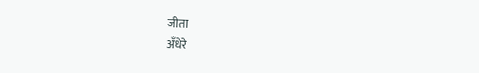जीता
अँधेरे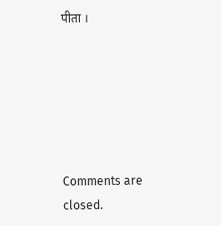पीता ।






Comments are closed.